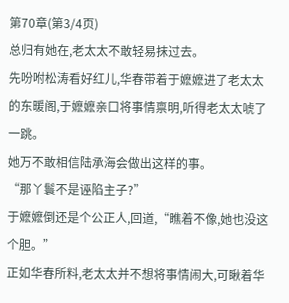第70章(第3/4页)
总归有她在,老太太不敢轻易抹过去。
先吩咐松涛看好红儿,华春带着于嬷嬷进了老太太的东暖阁,于嬷嬷亲口将事情禀明,听得老太太唬了一跳。
她万不敢相信陆承海会做出这样的事。
“那丫鬟不是诬陷主子?”
于嬷嬷倒还是个公正人,回道,“瞧着不像,她也没这个胆。”
正如华春所料,老太太并不想将事情闹大,可瞅着华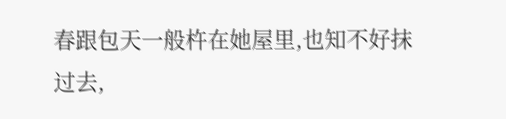春跟包天一般杵在她屋里,也知不好抹过去,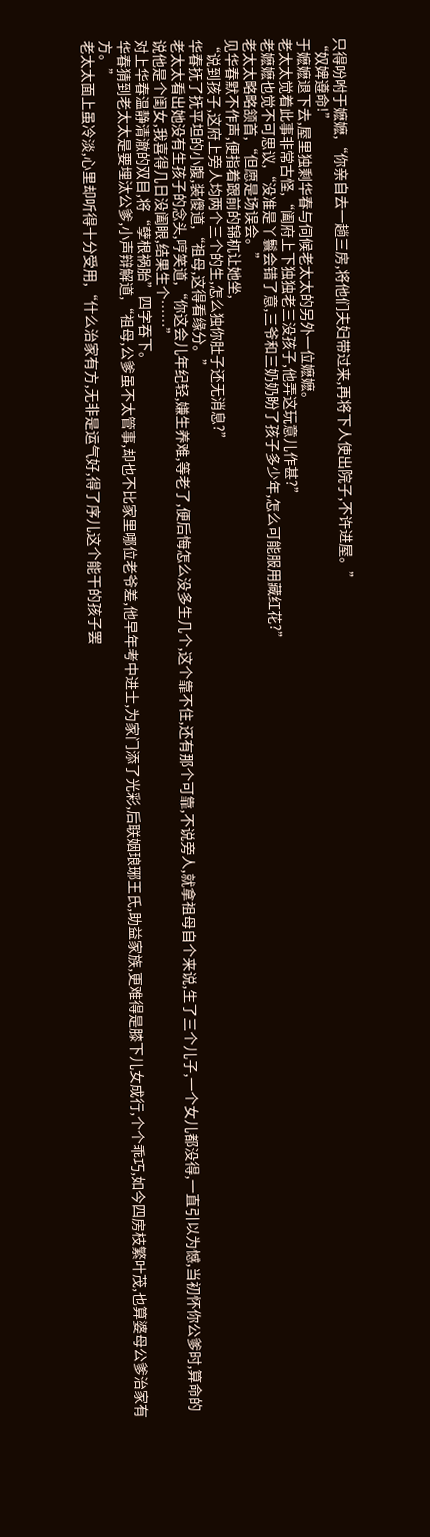只得吩咐于嬷嬷,“你亲自去一趟三房,将他们夫妇带过来,再将下人使出院子,不许进屋。”
“奴婢遵命!”
于嬷嬷退下去,屋里独剩华春与伺候老太太的另外一位嬷嬷。
老太太觉着此事非常古怪,“阖府上下独独老三没孩子,他弄这玩意儿作甚?”
老嬷嬷也觉不可思议,“没准是丫鬟会错了意,三爷和三奶奶盼了孩子多少年,怎么可能服用藏红花?”
老太太略略颔首,“但愿是场误会。”
见华春默不作声,便指着跟前的锦杌让她坐,
“说到孩子,这府上旁人均两个三个的生,怎么独你肚子还无消息?”
华春抚了抚平坦的小腹,装傻道,“祖母,这得看缘分。”
老太太看出她没有生孩子的念头,哼笑道,“你这会儿年纪轻,嫌生养难,等老了,便后悔怎么没多生几个,这个靠不住,还有那个可靠,不说旁人,就拿祖母自个来说,生了三个儿子,一个女儿都没得,一直引以为憾,当初怀你公爹时,算命的说他是个闺女,我喜得几日没阖眼,结果生个……”
对上华春温静清澈的双目,将“孽根祸胎”四字吞下。
华春猜到老太太是要埋汰公爹,小声辩解道,“祖母,公爹虽不太管事,却也不比家里哪位老爷差,他早年考中进士,为家门添了光彩,后联姻琅琊王氏,助益家族,更难得是膝下儿女成行,个个乖巧,如今四房枝繁叶茂,也算婆母公爹治家有方。”
老太太面上虽冷淡,心里却听得十分受用,“什么治家有方,无非是运气好,得了序儿这个能干的孩子罢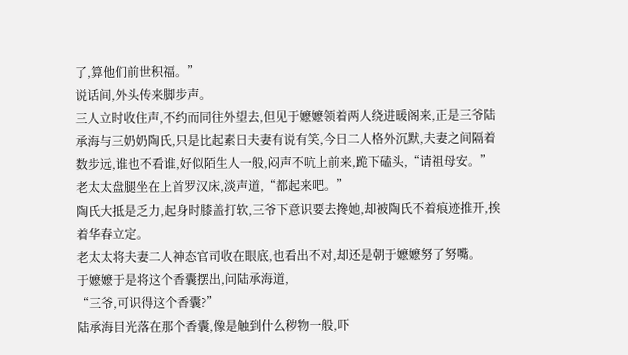了,算他们前世积福。”
说话间,外头传来脚步声。
三人立时收住声,不约而同往外望去,但见于嬷嬷领着两人绕进暖阁来,正是三爷陆承海与三奶奶陶氏,只是比起素日夫妻有说有笑,今日二人格外沉默,夫妻之间隔着数步远,谁也不看谁,好似陌生人一般,闷声不吭上前来,跪下磕头,“请祖母安。”
老太太盘腿坐在上首罗汉床,淡声道,“都起来吧。”
陶氏大抵是乏力,起身时膝盖打软,三爷下意识要去搀她,却被陶氏不着痕迹推开,挨着华春立定。
老太太将夫妻二人神态官司收在眼底,也看出不对,却还是朝于嬷嬷努了努嘴。
于嬷嬷于是将这个香囊摆出,问陆承海道,
“三爷,可识得这个香囊?”
陆承海目光落在那个香囊,像是触到什么秽物一般,吓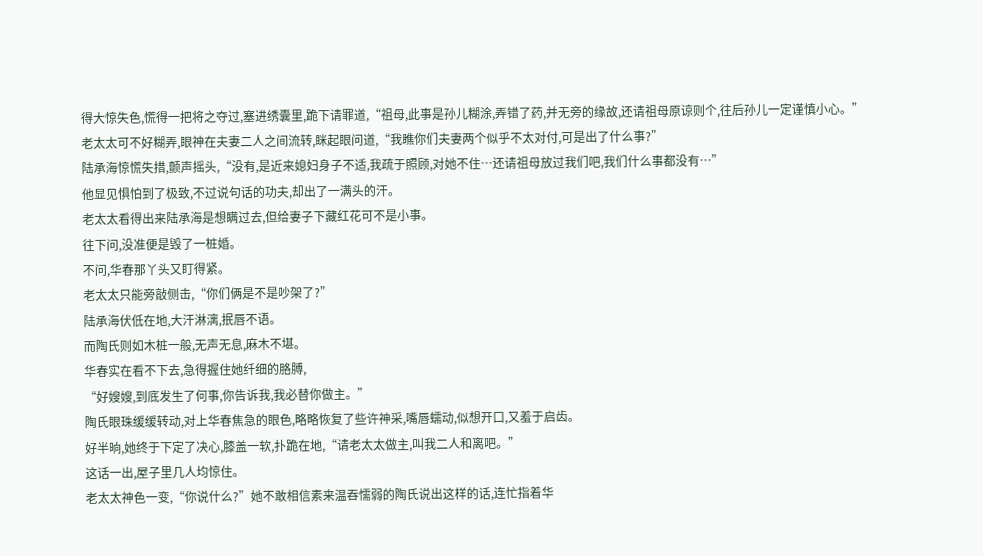得大惊失色,慌得一把将之夺过,塞进绣囊里,跪下请罪道,“祖母,此事是孙儿糊涂,弄错了药,并无旁的缘故,还请祖母原谅则个,往后孙儿一定谨慎小心。”
老太太可不好糊弄,眼神在夫妻二人之间流转,眯起眼问道,“我瞧你们夫妻两个似乎不太对付,可是出了什么事?”
陆承海惊慌失措,颤声摇头,“没有,是近来媳妇身子不适,我疏于照顾,对她不住…还请祖母放过我们吧,我们什么事都没有…”
他显见惧怕到了极致,不过说句话的功夫,却出了一满头的汗。
老太太看得出来陆承海是想瞒过去,但给妻子下藏红花可不是小事。
往下问,没准便是毁了一桩婚。
不问,华春那丫头又盯得紧。
老太太只能旁敲侧击,“你们俩是不是吵架了?”
陆承海伏低在地,大汗淋漓,抿唇不语。
而陶氏则如木桩一般,无声无息,麻木不堪。
华春实在看不下去,急得握住她纤细的胳膊,
“好嫂嫂,到底发生了何事,你告诉我,我必替你做主。”
陶氏眼珠缓缓转动,对上华春焦急的眼色,略略恢复了些许神采,嘴唇蠕动,似想开口,又羞于启齿。
好半晌,她终于下定了决心,膝盖一软,扑跪在地,“请老太太做主,叫我二人和离吧。”
这话一出,屋子里几人均惊住。
老太太神色一变,“你说什么?”她不敢相信素来温吞懦弱的陶氏说出这样的话,连忙指着华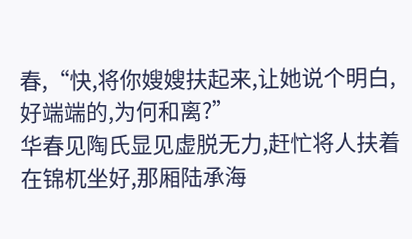春,“快,将你嫂嫂扶起来,让她说个明白,好端端的,为何和离?”
华春见陶氏显见虚脱无力,赶忙将人扶着在锦杌坐好,那厢陆承海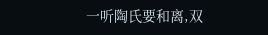一听陶氏要和离,双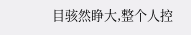目骇然睁大,整个人控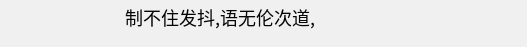制不住发抖,语无伦次道,